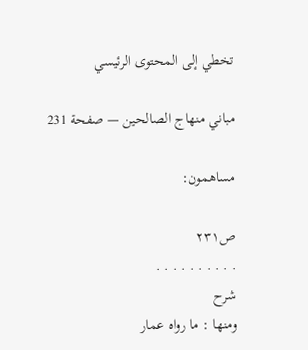تخطي إلى المحتوى الرئيسي

مباني منهاج الصالحين — صفحة 231

مساهمون:

ص٢٣١
. . . . . . . . . .
شرح
ومنها : ما رواه عمار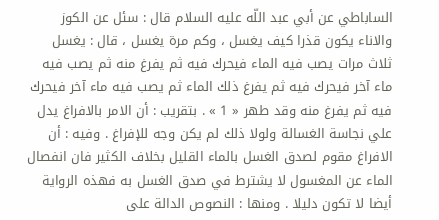الساباطي عن أبي عبد اللّه عليه السلام قال : سئل عن الكوز والاناء يكون قذرا كيف يغسل ، وكم مرة يغسل ، قال : يغسل ثلاث مرات يصب فيه الماء فيحرك فيه ثم يفرغ منه ثم يصب فيه ماء آخر فيحرك فيه ثم يفرغ ذلك الماء ثم يصب فيه ماء آخر فيحرك فيه ثم يفرغ منه وقد طهر « 1 » . بتقريب : أن الامر بالافراغ يدل علي نجاسة الغسالة ولولا ذلك لم يكن وجه للإفراغ . وفيه : أن الافراغ مقوم لصدق الغسل بالماء القليل بخلاف الكثير فان انفصال الماء عن المغسول لا يشترط في صدق الغسل به فهذه الرواية أيضا لا تكون دليلا . ومنها : النصوص الدالة على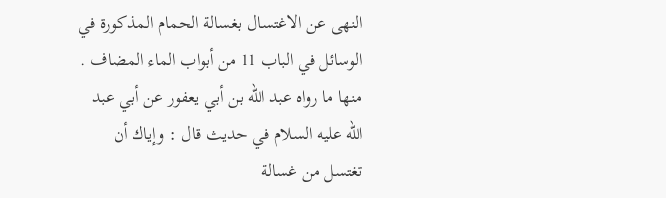النهى عن الاغتسال بغسالة الحمام المذكورة في الوسائل في الباب 11 من أبواب الماء المضاف . منها ما رواه عبد اللّه بن أبي يعفور عن أبي عبد اللّه عليه السلام في حديث قال : وإياك أن تغتسل من غسالة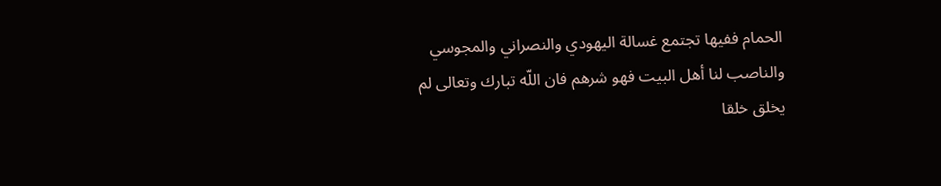الحمام ففيها تجتمع غسالة اليهودي والنصراني والمجوسي والناصب لنا أهل البيت فهو شرهم فان اللّه تبارك وتعالى لم يخلق خلقا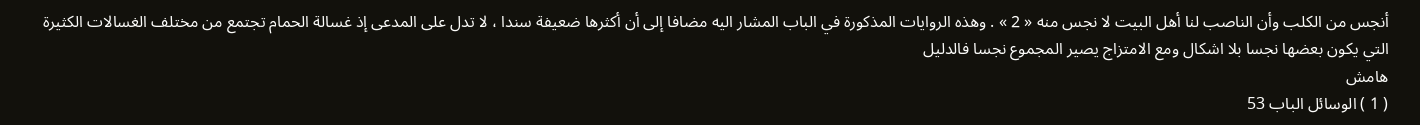أنجس من الكلب وأن الناصب لنا أهل البيت لا نجس منه « 2 » . وهذه الروايات المذكورة في الباب المشار اليه مضافا إلى أن أكثرها ضعيفة سندا ، لا تدل على المدعى إذ غسالة الحمام تجتمع من مختلف الغسالات الكثيرة التي يكون بعضها نجسا بلا اشكال ومع الامتزاج يصير المجموع نجسا فالدليل
هامش
( 1 ) الوسائل الباب 53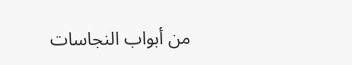من أبواب النجاسات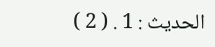الحديث : 1 . ( 2 )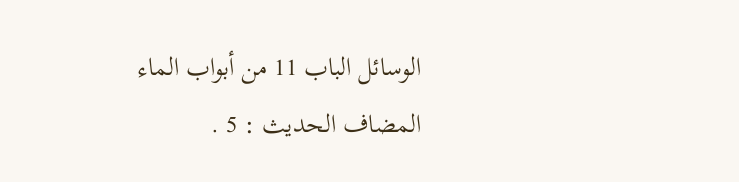الوسائل الباب 11 من أبواب الماء المضاف الحديث : 5 .